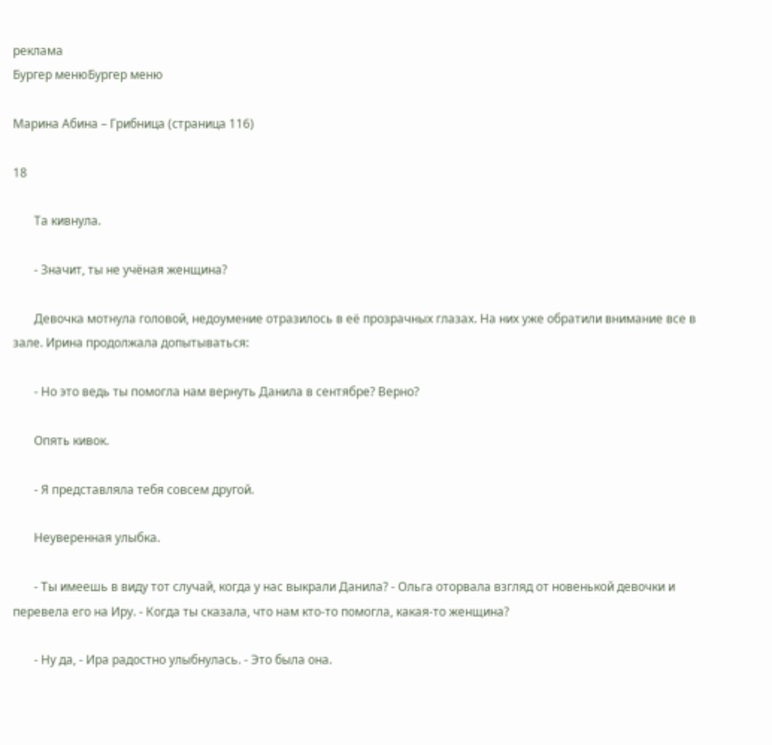реклама
Бургер менюБургер меню

Марина Абина – Грибница (страница 116)

18

       Та кивнула.

       - Значит, ты не учёная женщина?

       Девочка мотнула головой, недоумение отразилось в её прозрачных глазах. На них уже обратили внимание все в зале. Ирина продолжала допытываться:

       - Но это ведь ты помогла нам вернуть Данила в сентябре? Верно?

       Опять кивок.

       - Я представляла тебя совсем другой.

       Неуверенная улыбка.

       - Ты имеешь в виду тот случай, когда у нас выкрали Данила? - Ольга оторвала взгляд от новенькой девочки и перевела его на Иру. - Когда ты сказала, что нам кто-то помогла, какая-то женщина?

       - Ну да, - Ира радостно улыбнулась. - Это была она.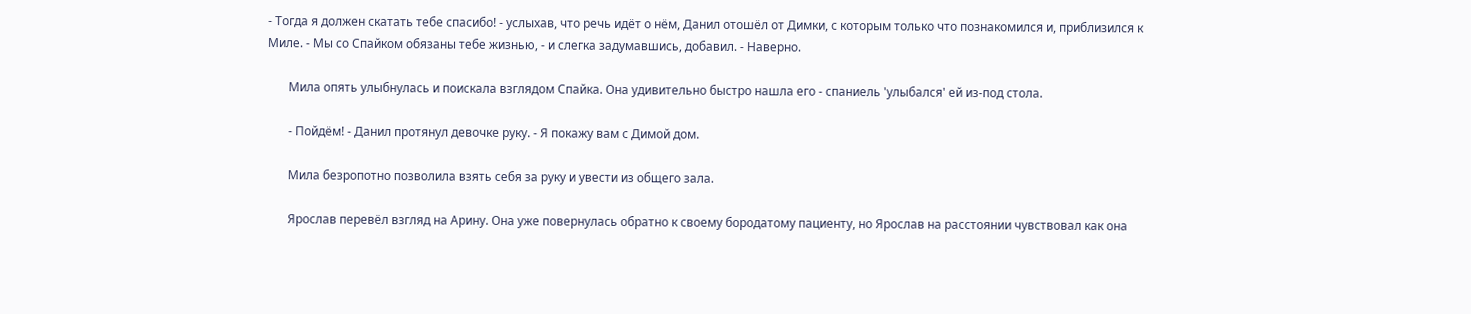- Тогда я должен скатать тебе спасибо! - услыхав, что речь идёт о нём, Данил отошёл от Димки, с которым только что познакомился и, приблизился к Миле. - Мы со Спайком обязаны тебе жизнью, - и слегка задумавшись, добавил. - Наверно.

       Мила опять улыбнулась и поискала взглядом Спайка. Она удивительно быстро нашла его - спаниель 'улыбался' ей из-под стола.

       - Пойдём! - Данил протянул девочке руку. - Я покажу вам с Димой дом.

       Мила безропотно позволила взять себя за руку и увести из общего зала.

       Ярослав перевёл взгляд на Арину. Она уже повернулась обратно к своему бородатому пациенту, но Ярослав на расстоянии чувствовал как она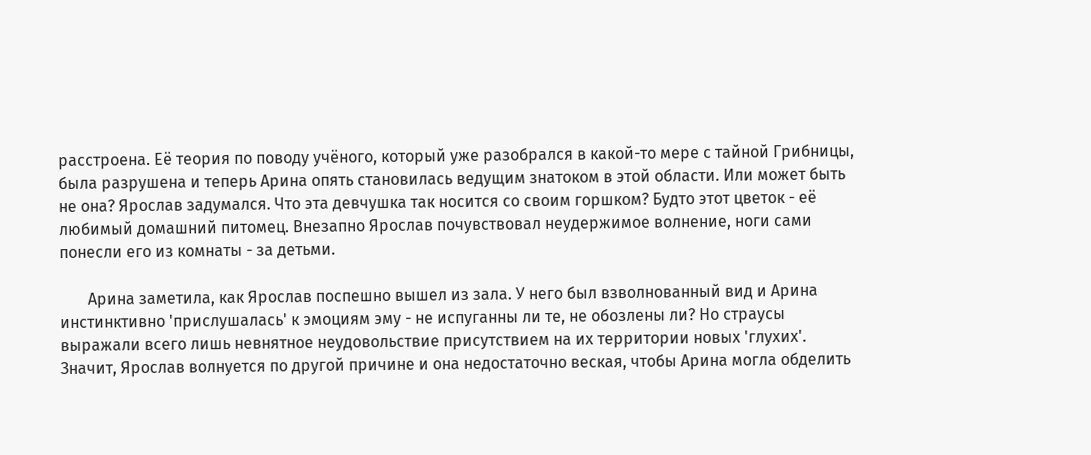расстроена. Её теория по поводу учёного, который уже разобрался в какой-то мере с тайной Грибницы, была разрушена и теперь Арина опять становилась ведущим знатоком в этой области. Или может быть не она? Ярослав задумался. Что эта девчушка так носится со своим горшком? Будто этот цветок - её любимый домашний питомец. Внезапно Ярослав почувствовал неудержимое волнение, ноги сами понесли его из комнаты - за детьми.

       Арина заметила, как Ярослав поспешно вышел из зала. У него был взволнованный вид и Арина инстинктивно 'прислушалась' к эмоциям эму - не испуганны ли те, не обозлены ли? Но страусы выражали всего лишь невнятное неудовольствие присутствием на их территории новых 'глухих'. Значит, Ярослав волнуется по другой причине и она недостаточно веская, чтобы Арина могла обделить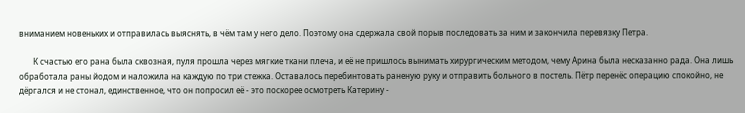вниманием новеньких и отправилась выяснять, в чём там у него дело. Поэтому она сдержала свой порыв последовать за ним и закончила перевязку Петра.

       К счастью его рана была сквозная, пуля прошла через мягкие ткани плеча, и её не пришлось вынимать хирургическим методом, чему Арина была несказанно рада. Она лишь обработала раны йодом и наложила на каждую по три стежка. Оставалось перебинтовать раненую руку и отправить больного в постель. Пётр перенёс операцию спокойно, не дёргался и не стонал, единственное, что он попросил её - это поскорее осмотреть Катерину -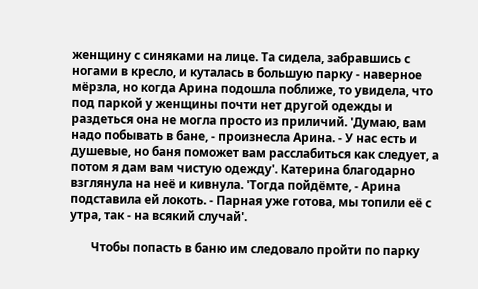женщину с синяками на лице. Та сидела, забравшись с ногами в кресло, и куталась в большую парку - наверное мёрзла, но когда Арина подошла поближе, то увидела, что под паркой у женщины почти нет другой одежды и раздеться она не могла просто из приличий. 'Думаю, вам надо побывать в бане, - произнесла Арина. - У нас есть и душевые, но баня поможет вам расслабиться как следует, а потом я дам вам чистую одежду'. Катерина благодарно взглянула на неё и кивнула. 'Тогда пойдёмте, - Арина подставила ей локоть. - Парная уже готова, мы топили её с утра, так - на всякий случай'.

       Чтобы попасть в баню им следовало пройти по парку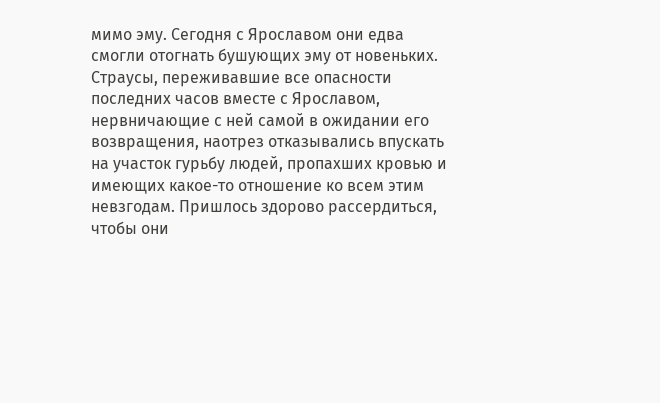мимо эму. Сегодня с Ярославом они едва смогли отогнать бушующих эму от новеньких. Страусы, переживавшие все опасности последних часов вместе с Ярославом, нервничающие с ней самой в ожидании его возвращения, наотрез отказывались впускать на участок гурьбу людей, пропахших кровью и имеющих какое-то отношение ко всем этим невзгодам. Пришлось здорово рассердиться, чтобы они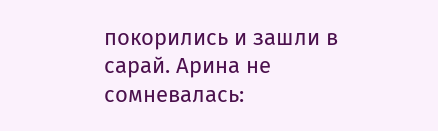покорились и зашли в сарай. Арина не сомневалась: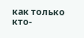как только кто-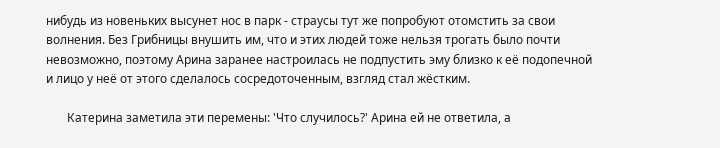нибудь из новеньких высунет нос в парк - страусы тут же попробуют отомстить за свои волнения. Без Грибницы внушить им, что и этих людей тоже нельзя трогать было почти невозможно, поэтому Арина заранее настроилась не подпустить эму близко к её подопечной и лицо у неё от этого сделалось сосредоточенным, взгляд стал жёстким.

       Катерина заметила эти перемены: 'Что случилось?' Арина ей не ответила, а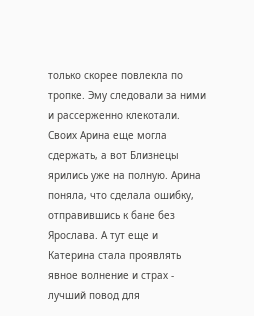только скорее повлекла по тропке. Эму следовали за ними и рассерженно клекотали. Своих Арина еще могла сдержать, а вот Близнецы ярились уже на полную. Арина поняла, что сделала ошибку, отправившись к бане без Ярослава. А тут еще и Катерина стала проявлять явное волнение и страх - лучший повод для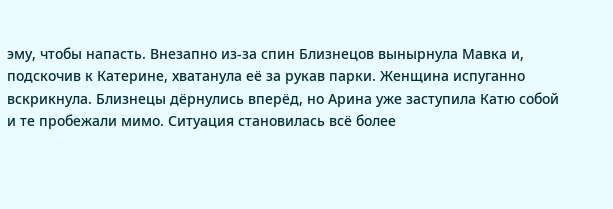эму, чтобы напасть. Внезапно из-за спин Близнецов вынырнула Мавка и, подскочив к Катерине, хватанула её за рукав парки. Женщина испуганно вскрикнула. Близнецы дёрнулись вперёд, но Арина уже заступила Катю собой и те пробежали мимо. Ситуация становилась всё более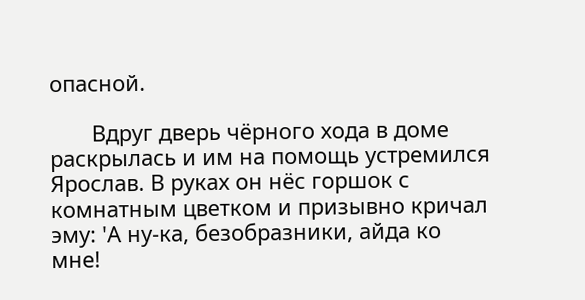опасной.

       Вдруг дверь чёрного хода в доме раскрылась и им на помощь устремился Ярослав. В руках он нёс горшок с комнатным цветком и призывно кричал эму: 'А ну-ка, безобразники, айда ко мне!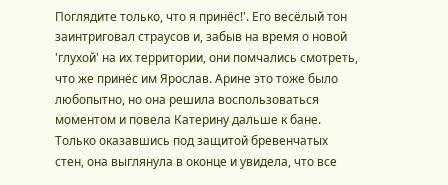Поглядите только, что я принёс!'. Его весёлый тон заинтриговал страусов и, забыв на время о новой 'глухой' на их территории, они помчались смотреть, что же принёс им Ярослав. Арине это тоже было любопытно, но она решила воспользоваться моментом и повела Катерину дальше к бане. Только оказавшись под защитой бревенчатых стен, она выглянула в оконце и увидела, что все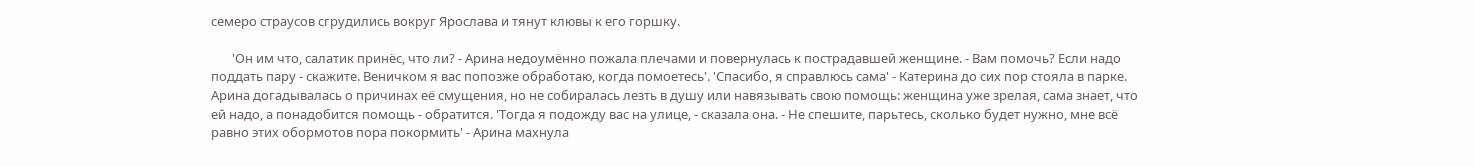семеро страусов сгрудились вокруг Ярослава и тянут клювы к его горшку.

       'Он им что, салатик принёс, что ли? - Арина недоумённо пожала плечами и повернулась к пострадавшей женщине. - Вам помочь? Если надо поддать пару - скажите. Веничком я вас попозже обработаю, когда помоетесь'. 'Спасибо, я справлюсь сама' - Катерина до сих пор стояла в парке. Арина догадывалась о причинах её смущения, но не собиралась лезть в душу или навязывать свою помощь: женщина уже зрелая, сама знает, что ей надо, а понадобится помощь - обратится. 'Тогда я подожду вас на улице, - сказала она. - Не спешите, парьтесь, сколько будет нужно, мне всё равно этих обормотов пора покормить' - Арина махнула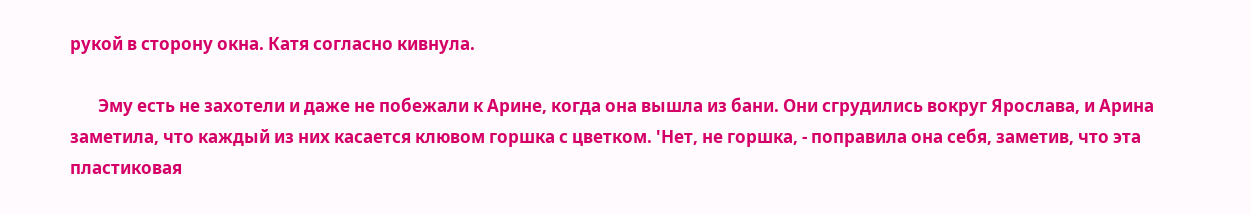рукой в сторону окна. Катя согласно кивнула.

       Эму есть не захотели и даже не побежали к Арине, когда она вышла из бани. Они сгрудились вокруг Ярослава, и Арина заметила, что каждый из них касается клювом горшка с цветком. 'Нет, не горшка, - поправила она себя, заметив, что эта пластиковая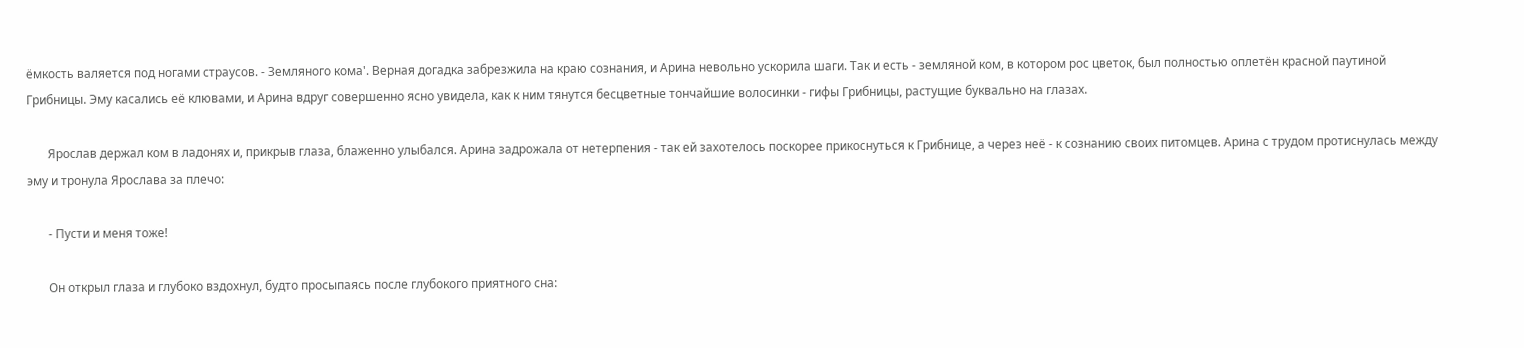ёмкость валяется под ногами страусов. - Земляного кома'. Верная догадка забрезжила на краю сознания, и Арина невольно ускорила шаги. Так и есть - земляной ком, в котором рос цветок, был полностью оплетён красной паутиной Грибницы. Эму касались её клювами, и Арина вдруг совершенно ясно увидела, как к ним тянутся бесцветные тончайшие волосинки - гифы Грибницы, растущие буквально на глазах.

       Ярослав держал ком в ладонях и, прикрыв глаза, блаженно улыбался. Арина задрожала от нетерпения - так ей захотелось поскорее прикоснуться к Грибнице, а через неё - к сознанию своих питомцев. Арина с трудом протиснулась между эму и тронула Ярослава за плечо:

       - Пусти и меня тоже!

       Он открыл глаза и глубоко вздохнул, будто просыпаясь после глубокого приятного сна: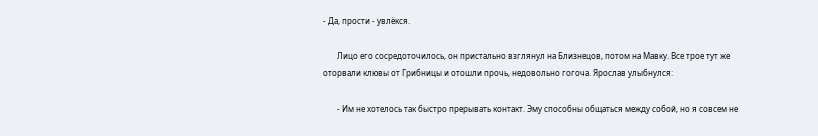- Да, прости - увлёкся.

       Лицо его сосредоточилось, он пристально взглянул на Близнецов, потом на Мавку. Все трое тут же оторвали клювы от Грибницы и отошли прочь, недовольно гогоча. Ярослав улыбнулся:

       - Им не хотелось так быстро прерывать контакт. Эму способны общаться между собой, но я совсем не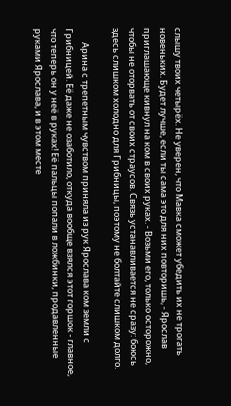слышу твоих четырёх. Не уверен, что Мавка сможет убедить их не трогать новеньких. Будет лучше, если ты сама это для них повторишь, - Ярослав приглашающе кивнул на ком в своих руках. - Возьми его, только осторожно, чтобы не оторвать от своих страусов. Связь устанавливается не сразу: боюсь здесь слишком холодно для Грибницы, поэтому не болтайте слишком долго.

       Арина с трепетным чувством приняла из рук Ярослава ком земли с Грибницей. Её даже не озаботило, откуда вообще взялся этот горшок - главное, что теперь он у неё в руках! Её пальцы попали в ложбинки, продавленные руками Ярослава, и в этом месте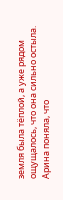земля была тёплой, а уже рядом ощущалось, что она сильно остыла. Арина поняла, что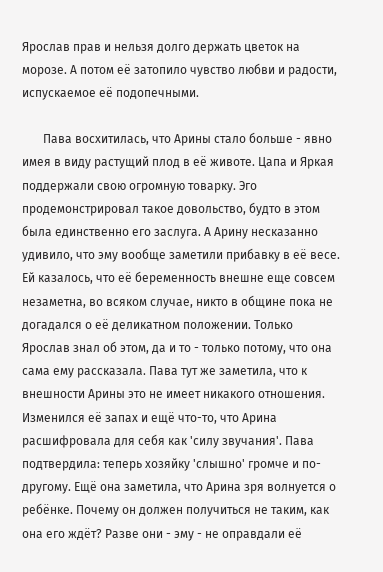Ярослав прав и нельзя долго держать цветок на морозе. А потом её затопило чувство любви и радости, испускаемое её подопечными.

       Пава восхитилась, что Арины стало больше - явно имея в виду растущий плод в её животе. Цапа и Яркая поддержали свою огромную товарку. Эго продемонстрировал такое довольство, будто в этом была единственно его заслуга. А Арину несказанно удивило, что эму вообще заметили прибавку в её весе. Ей казалось, что её беременность внешне еще совсем незаметна, во всяком случае, никто в общине пока не догадался о её деликатном положении. Только Ярослав знал об этом, да и то - только потому, что она сама ему рассказала. Пава тут же заметила, что к внешности Арины это не имеет никакого отношения. Изменился её запах и ещё что-то, что Арина расшифровала для себя как 'силу звучания'. Пава подтвердила: теперь хозяйку 'слышно' громче и по-другому. Ещё она заметила, что Арина зря волнуется о ребёнке. Почему он должен получиться не таким, как она его ждёт? Разве они - эму - не оправдали её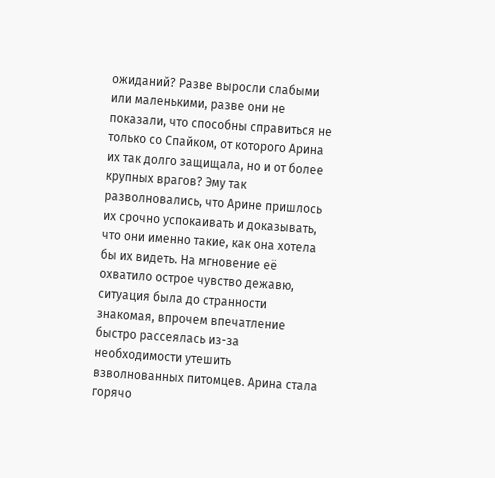ожиданий? Разве выросли слабыми или маленькими, разве они не показали, что способны справиться не только со Спайком, от которого Арина их так долго защищала, но и от более крупных врагов? Эму так разволновались, что Арине пришлось их срочно успокаивать и доказывать, что они именно такие, как она хотела бы их видеть. На мгновение её охватило острое чувство дежавю, ситуация была до странности знакомая, впрочем впечатление быстро рассеялась из-за необходимости утешить взволнованных питомцев. Арина стала горячо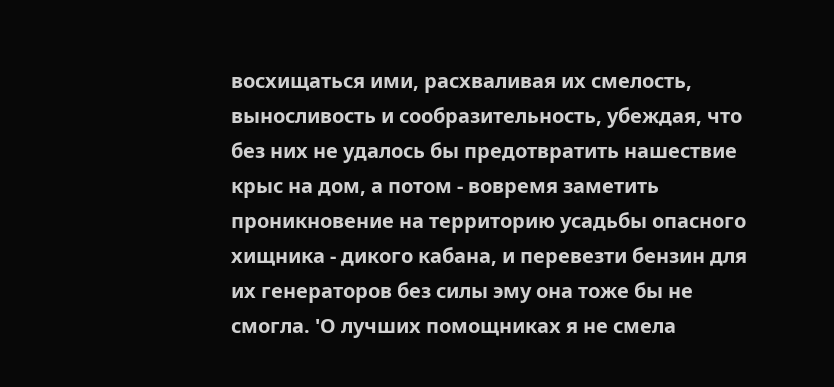восхищаться ими, расхваливая их смелость, выносливость и сообразительность, убеждая, что без них не удалось бы предотвратить нашествие крыс на дом, а потом - вовремя заметить проникновение на территорию усадьбы опасного хищника - дикого кабана, и перевезти бензин для их генераторов без силы эму она тоже бы не смогла. 'О лучших помощниках я не смела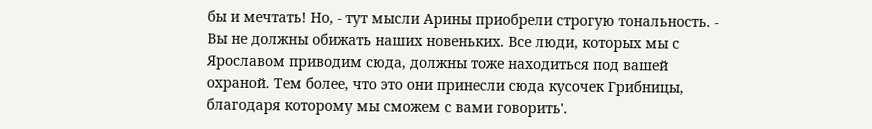бы и мечтать! Но, - тут мысли Арины приобрели строгую тональность. - Вы не должны обижать наших новеньких. Все люди, которых мы с Ярославом приводим сюда, должны тоже находиться под вашей охраной. Тем более, что это они принесли сюда кусочек Грибницы, благодаря которому мы сможем с вами говорить'.